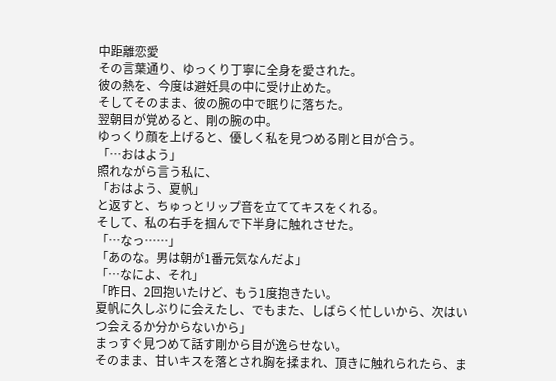中距離恋愛
その言葉通り、ゆっくり丁寧に全身を愛された。
彼の熱を、今度は避妊具の中に受け止めた。
そしてそのまま、彼の腕の中で眠りに落ちた。
翌朝目が覚めると、剛の腕の中。
ゆっくり顔を上げると、優しく私を見つめる剛と目が合う。
「…おはよう」
照れながら言う私に、
「おはよう、夏帆」
と返すと、ちゅっとリップ音を立ててキスをくれる。
そして、私の右手を掴んで下半身に触れさせた。
「…なっ……」
「あのな。男は朝が1番元気なんだよ」
「…なによ、それ」
「昨日、2回抱いたけど、もう1度抱きたい。
夏帆に久しぶりに会えたし、でもまた、しばらく忙しいから、次はいつ会えるか分からないから」
まっすぐ見つめて話す剛から目が逸らせない。
そのまま、甘いキスを落とされ胸を揉まれ、頂きに触れられたら、ま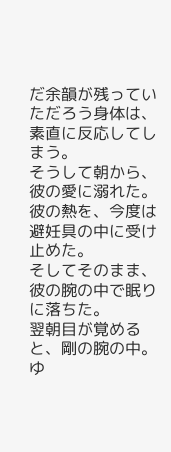だ余韻が残っていただろう身体は、素直に反応してしまう。
そうして朝から、彼の愛に溺れた。
彼の熱を、今度は避妊具の中に受け止めた。
そしてそのまま、彼の腕の中で眠りに落ちた。
翌朝目が覚めると、剛の腕の中。
ゆ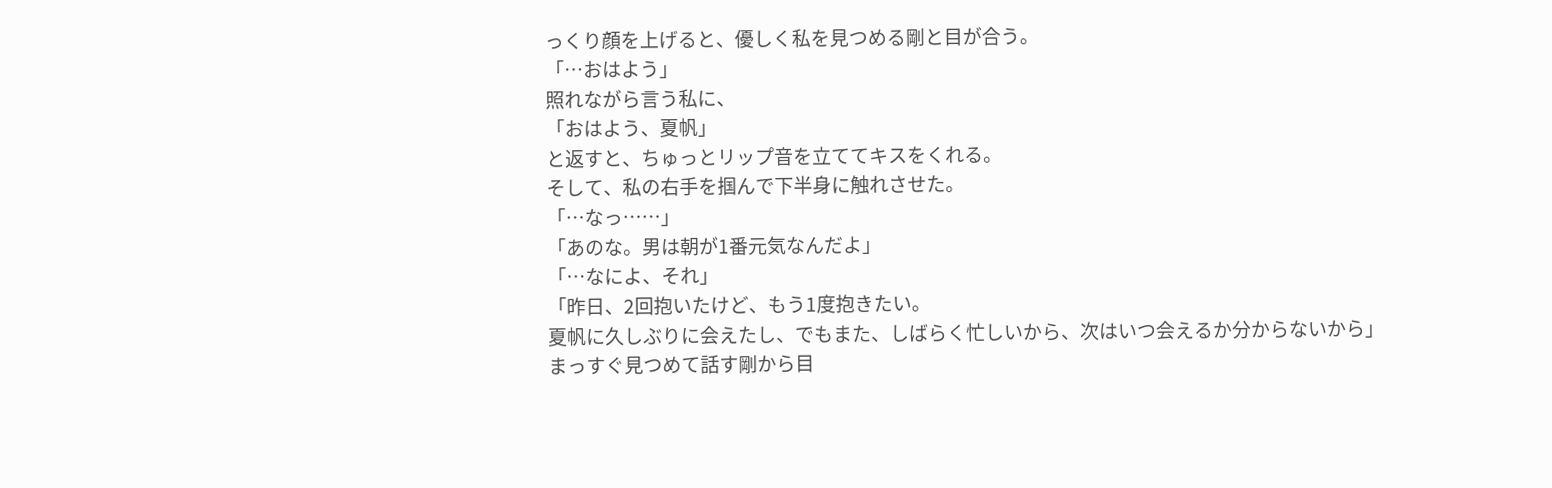っくり顔を上げると、優しく私を見つめる剛と目が合う。
「…おはよう」
照れながら言う私に、
「おはよう、夏帆」
と返すと、ちゅっとリップ音を立ててキスをくれる。
そして、私の右手を掴んで下半身に触れさせた。
「…なっ……」
「あのな。男は朝が1番元気なんだよ」
「…なによ、それ」
「昨日、2回抱いたけど、もう1度抱きたい。
夏帆に久しぶりに会えたし、でもまた、しばらく忙しいから、次はいつ会えるか分からないから」
まっすぐ見つめて話す剛から目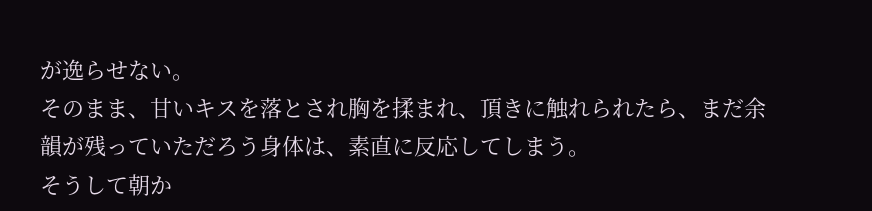が逸らせない。
そのまま、甘いキスを落とされ胸を揉まれ、頂きに触れられたら、まだ余韻が残っていただろう身体は、素直に反応してしまう。
そうして朝か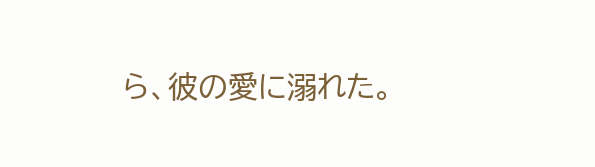ら、彼の愛に溺れた。